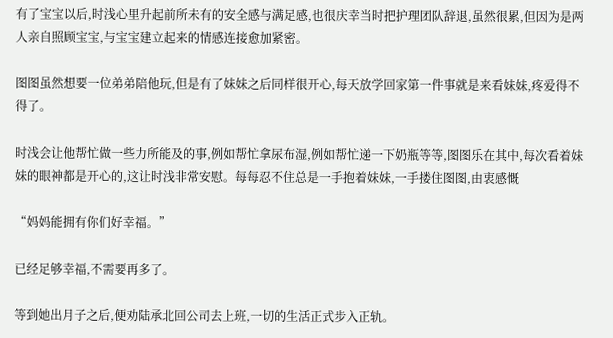有了宝宝以后,时浅心里升起前所未有的安全感与满足感,也很庆幸当时把护理团队辞退,虽然很累,但因为是两人亲自照顾宝宝,与宝宝建立起来的情感连接愈加紧密。

图图虽然想要一位弟弟陪他玩,但是有了妹妹之后同样很开心,每天放学回家第一件事就是来看妹妹,疼爱得不得了。

时浅会让他帮忙做一些力所能及的事,例如帮忙拿尿布湿,例如帮忙递一下奶瓶等等,图图乐在其中,每次看着妹妹的眼神都是开心的,这让时浅非常安慰。每每忍不住总是一手抱着妹妹,一手搂住图图,由衷感慨

“妈妈能拥有你们好幸福。”

已经足够幸福,不需要再多了。

等到她出月子之后,便劝陆承北回公司去上班,一切的生活正式步入正轨。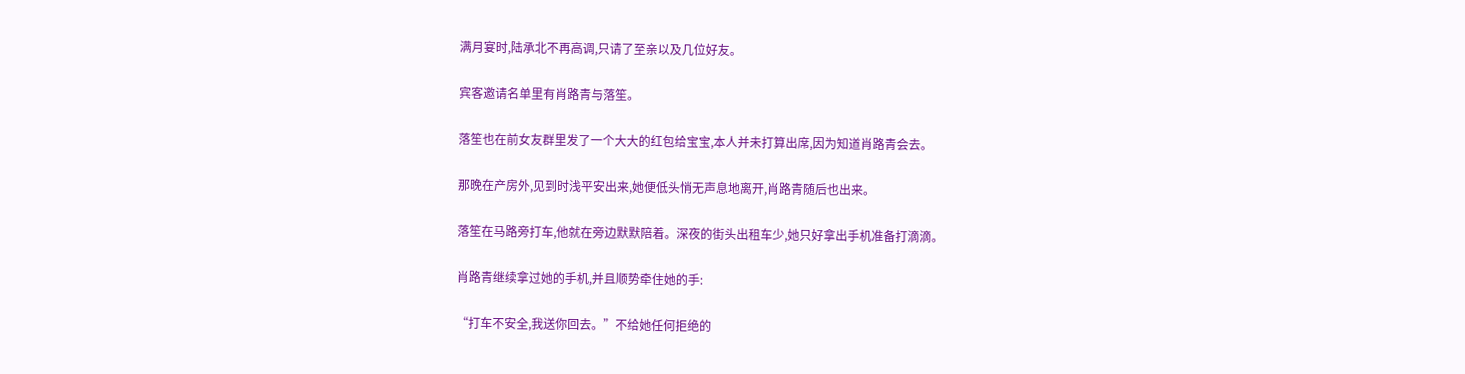满月宴时,陆承北不再高调,只请了至亲以及几位好友。

宾客邀请名单里有肖路青与落笙。

落笙也在前女友群里发了一个大大的红包给宝宝,本人并未打算出席,因为知道肖路青会去。

那晚在产房外,见到时浅平安出来,她便低头悄无声息地离开,肖路青随后也出来。

落笙在马路旁打车,他就在旁边默默陪着。深夜的街头出租车少,她只好拿出手机准备打滴滴。

肖路青继续拿过她的手机,并且顺势牵住她的手:

“打车不安全,我送你回去。”不给她任何拒绝的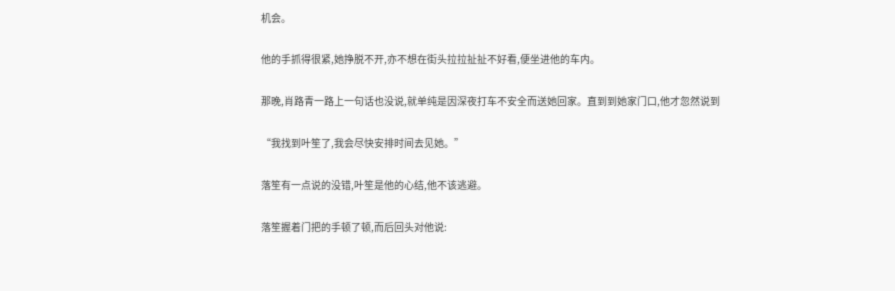机会。

他的手抓得很紧,她挣脱不开,亦不想在街头拉拉扯扯不好看,便坐进他的车内。

那晚,肖路青一路上一句话也没说,就单纯是因深夜打车不安全而送她回家。直到到她家门口,他才忽然说到

“我找到叶笙了,我会尽快安排时间去见她。”

落笙有一点说的没错,叶笙是他的心结,他不该逃避。

落笙握着门把的手顿了顿,而后回头对他说: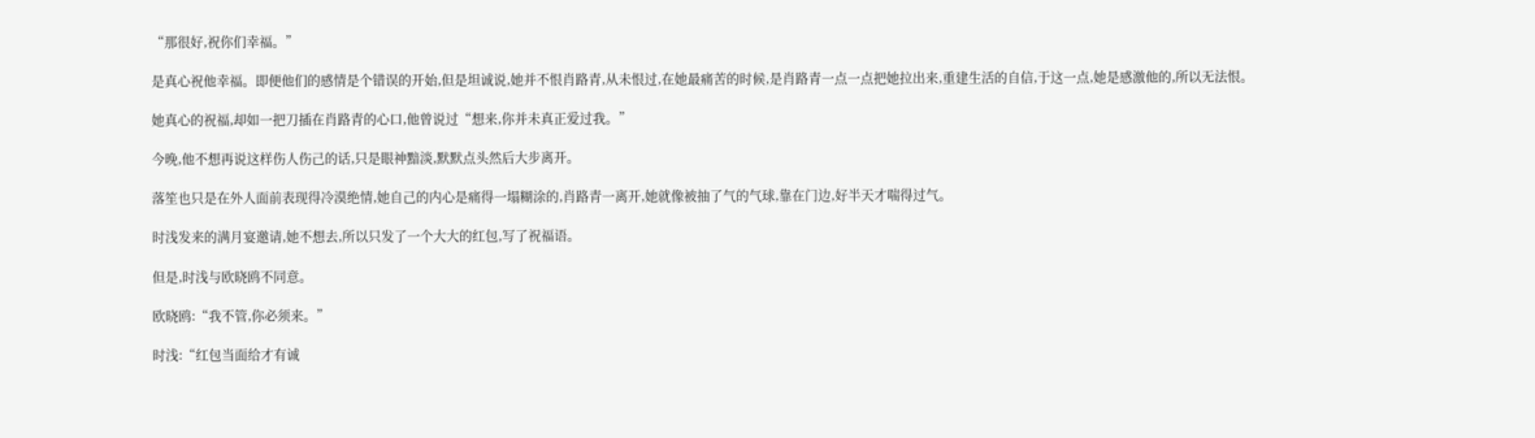“那很好,祝你们幸福。”

是真心祝他幸福。即便他们的感情是个错误的开始,但是坦诚说,她并不恨肖路青,从未恨过,在她最痛苦的时候,是肖路青一点一点把她拉出来,重建生活的自信,于这一点,她是感激他的,所以无法恨。

她真心的祝福,却如一把刀插在肖路青的心口,他曾说过“想来,你并未真正爱过我。”

今晚,他不想再说这样伤人伤己的话,只是眼神黯淡,默默点头然后大步离开。

落笙也只是在外人面前表现得冷漠绝情,她自己的内心是痛得一塌糊涂的,肖路青一离开,她就像被抽了气的气球,靠在门边,好半天才喘得过气。

时浅发来的满月宴邀请,她不想去,所以只发了一个大大的红包,写了祝福语。

但是,时浅与欧晓鸥不同意。

欧晓鸥:“我不管,你必须来。”

时浅:“红包当面给才有诚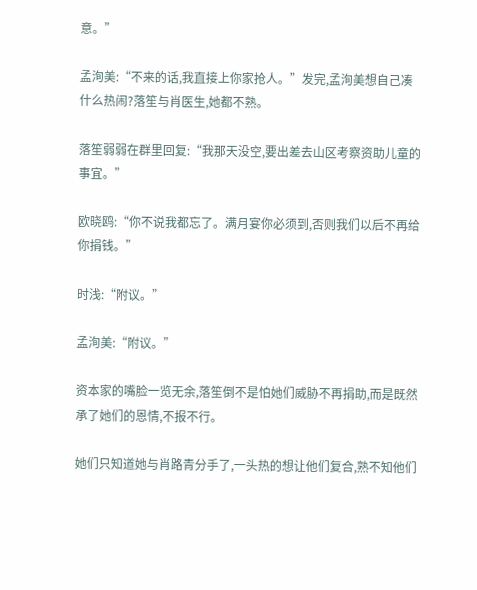意。”

孟洵美:“不来的话,我直接上你家抢人。”发完,孟洵美想自己凑什么热闹?落笙与肖医生,她都不熟。

落笙弱弱在群里回复:“我那天没空,要出差去山区考察资助儿童的事宜。”

欧晓鸥:“你不说我都忘了。满月宴你必须到,否则我们以后不再给你捐钱。”

时浅:“附议。”

孟洵美:“附议。”

资本家的嘴脸一览无余,落笙倒不是怕她们威胁不再捐助,而是既然承了她们的恩情,不报不行。

她们只知道她与肖路青分手了,一头热的想让他们复合,熟不知他们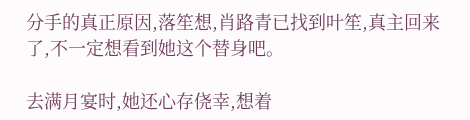分手的真正原因,落笙想,肖路青已找到叶笙,真主回来了,不一定想看到她这个替身吧。

去满月宴时,她还心存侥幸,想着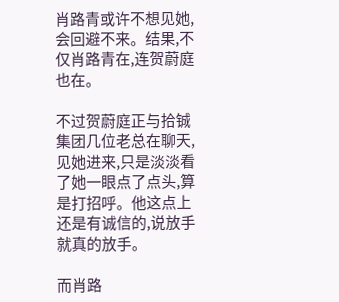肖路青或许不想见她,会回避不来。结果,不仅肖路青在,连贺蔚庭也在。

不过贺蔚庭正与拾铖集团几位老总在聊天,见她进来,只是淡淡看了她一眼点了点头,算是打招呼。他这点上还是有诚信的,说放手就真的放手。

而肖路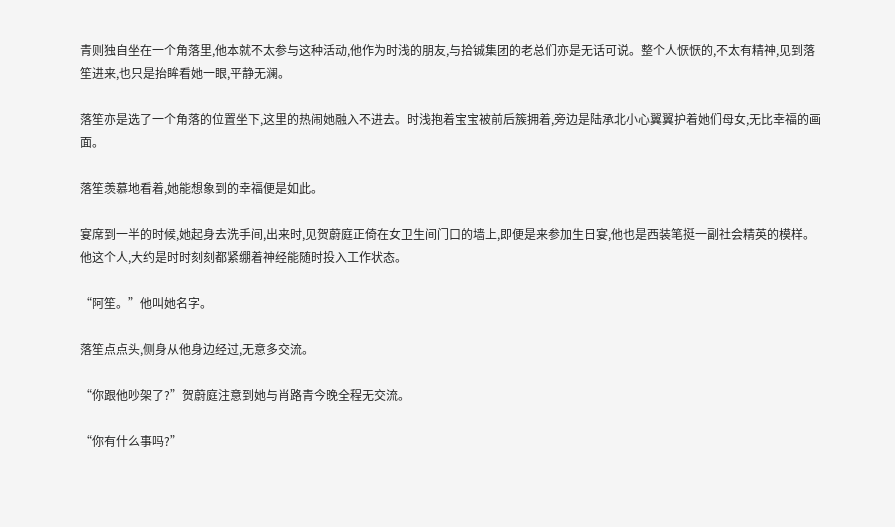青则独自坐在一个角落里,他本就不太参与这种活动,他作为时浅的朋友,与拾铖集团的老总们亦是无话可说。整个人恹恹的,不太有精神,见到落笙进来,也只是抬眸看她一眼,平静无澜。

落笙亦是选了一个角落的位置坐下,这里的热闹她融入不进去。时浅抱着宝宝被前后簇拥着,旁边是陆承北小心翼翼护着她们母女,无比幸福的画面。

落笙羡慕地看着,她能想象到的幸福便是如此。

宴席到一半的时候,她起身去洗手间,出来时,见贺蔚庭正倚在女卫生间门口的墙上,即便是来参加生日宴,他也是西装笔挺一副社会精英的模样。他这个人,大约是时时刻刻都紧绷着神经能随时投入工作状态。

“阿笙。”他叫她名字。

落笙点点头,侧身从他身边经过,无意多交流。

“你跟他吵架了?”贺蔚庭注意到她与肖路青今晚全程无交流。

“你有什么事吗?”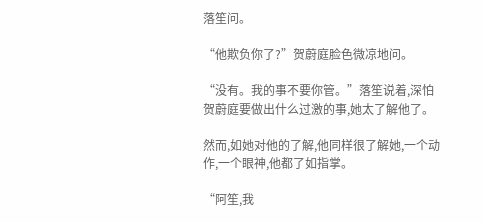落笙问。

“他欺负你了?”贺蔚庭脸色微凉地问。

“没有。我的事不要你管。”落笙说着,深怕贺蔚庭要做出什么过激的事,她太了解他了。

然而,如她对他的了解,他同样很了解她,一个动作,一个眼神,他都了如指掌。

“阿笙,我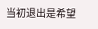当初退出是希望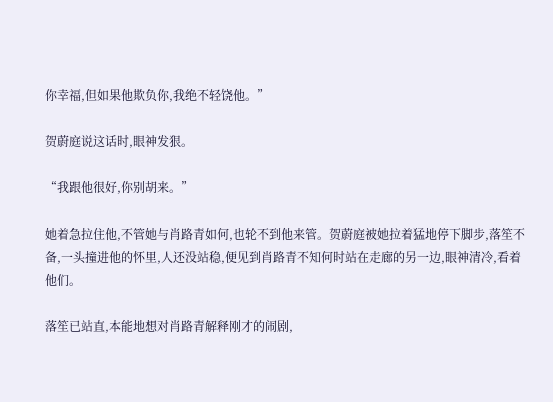你幸福,但如果他欺负你,我绝不轻饶他。”

贺蔚庭说这话时,眼神发狠。

“我跟他很好,你别胡来。”

她着急拉住他,不管她与肖路青如何,也轮不到他来管。贺蔚庭被她拉着猛地停下脚步,落笙不备,一头撞进他的怀里,人还没站稳,便见到肖路青不知何时站在走廊的另一边,眼神清冷,看着他们。

落笙已站直,本能地想对肖路青解释刚才的闹剧,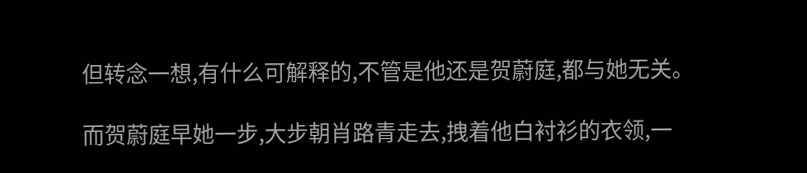但转念一想,有什么可解释的,不管是他还是贺蔚庭,都与她无关。

而贺蔚庭早她一步,大步朝肖路青走去,拽着他白衬衫的衣领,一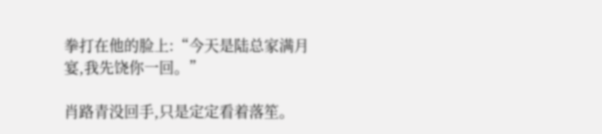拳打在他的脸上:“今天是陆总家满月宴,我先饶你一回。”

肖路青没回手,只是定定看着落笙。